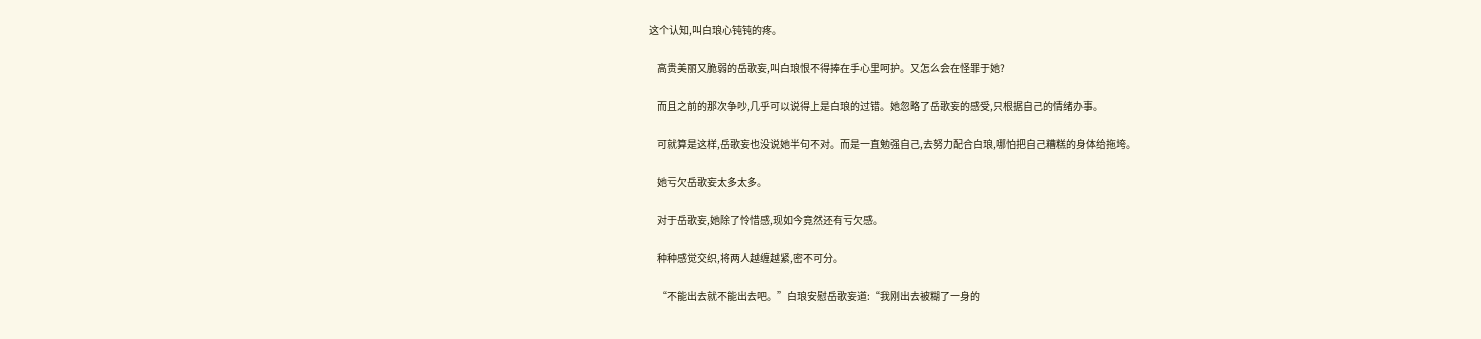这个认知,叫白琅心钝钝的疼。

    高贵美丽又脆弱的岳歌妄,叫白琅恨不得捧在手心里呵护。又怎么会在怪罪于她?

    而且之前的那次争吵,几乎可以说得上是白琅的过错。她忽略了岳歌妄的感受,只根据自己的情绪办事。

    可就算是这样,岳歌妄也没说她半句不对。而是一直勉强自己,去努力配合白琅,哪怕把自己糟糕的身体给拖垮。

    她亏欠岳歌妄太多太多。

    对于岳歌妄,她除了怜惜感,现如今竟然还有亏欠感。

    种种感觉交织,将两人越缠越紧,密不可分。

    “不能出去就不能出去吧。”白琅安慰岳歌妄道:“我刚出去被糊了一身的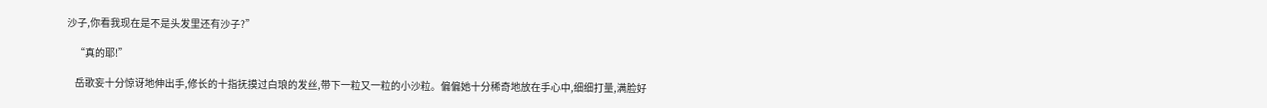沙子,你看我现在是不是头发里还有沙子?”

    “真的耶!”

    岳歌妄十分惊讶地伸出手,修长的十指抚摸过白琅的发丝,带下一粒又一粒的小沙粒。偏偏她十分稀奇地放在手心中,细细打量,满脸好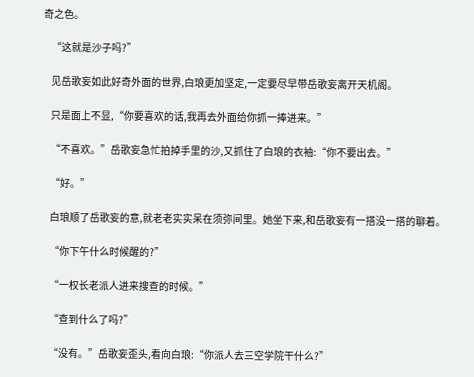奇之色。

    “这就是沙子吗?”

    见岳歌妄如此好奇外面的世界,白琅更加坚定,一定要尽早带岳歌妄离开天机阁。

    只是面上不显,“你要喜欢的话,我再去外面给你抓一捧进来。”

    “不喜欢。”岳歌妄急忙拍掉手里的沙,又抓住了白琅的衣袖:“你不要出去。”

    “好。”

    白琅顺了岳歌妄的意,就老老实实呆在须弥间里。她坐下来,和岳歌妄有一搭没一搭的聊着。

    “你下午什么时候醒的?”

    “一权长老派人进来搜查的时候。”

    “查到什么了吗?”

    “没有。”岳歌妄歪头,看向白琅:“你派人去三空学院干什么?”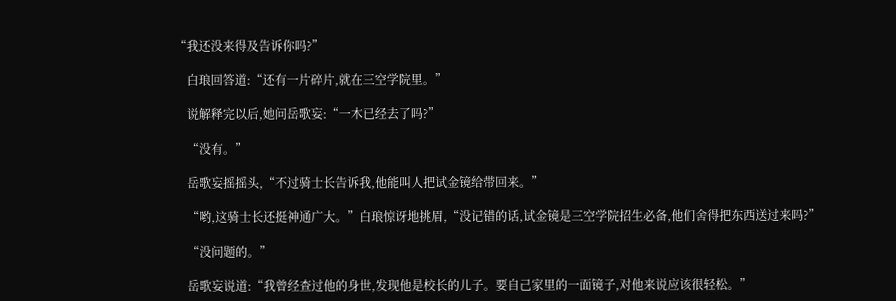“我还没来得及告诉你吗?”

    白琅回答道:“还有一片碎片,就在三空学院里。”

    说解释完以后,她问岳歌妄:“一木已经去了吗?”

    “没有。”

    岳歌妄摇摇头,“不过骑士长告诉我,他能叫人把试金镜给带回来。”

    “哟,这骑士长还挺神通广大。”白琅惊讶地挑眉,“没记错的话,试金镜是三空学院招生必备,他们舍得把东西送过来吗?”

    “没问题的。”

    岳歌妄说道:“我曾经查过他的身世,发现他是校长的儿子。要自己家里的一面镜子,对他来说应该很轻松。”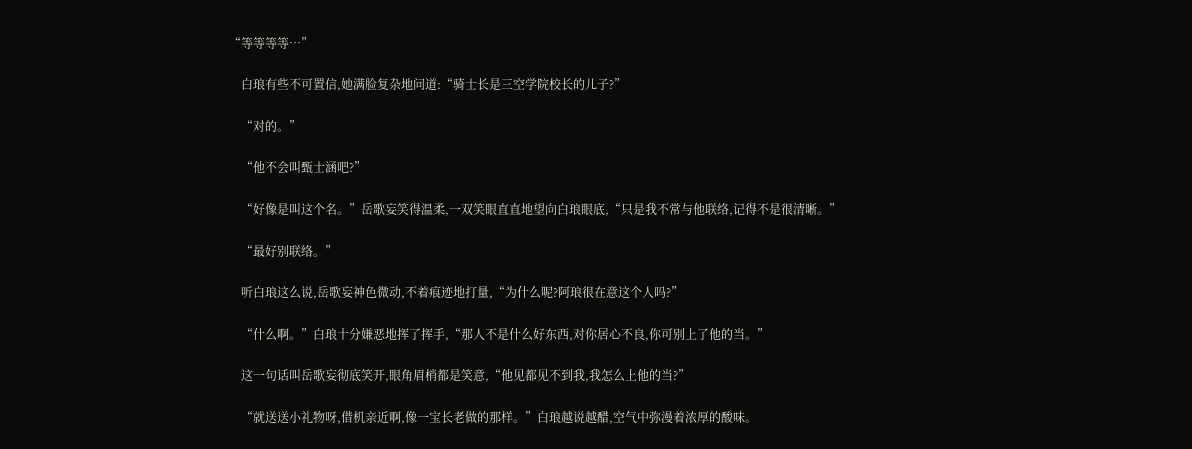“等等等等…”

    白琅有些不可置信,她满脸复杂地问道:“骑士长是三空学院校长的儿子?”

    “对的。”

    “他不会叫甄士涵吧?”

    “好像是叫这个名。”岳歌妄笑得温柔,一双笑眼直直地望向白琅眼底,“只是我不常与他联络,记得不是很清晰。”

    “最好别联络。”

    听白琅这么说,岳歌妄神色微动,不着痕迹地打量,“为什么呢?阿琅很在意这个人吗?”

    “什么啊。”白琅十分嫌恶地挥了挥手,“那人不是什么好东西,对你居心不良,你可别上了他的当。”

    这一句话叫岳歌妄彻底笑开,眼角眉梢都是笑意,“他见都见不到我,我怎么上他的当?”

    “就送送小礼物呀,借机亲近啊,像一宝长老做的那样。”白琅越说越醋,空气中弥漫着浓厚的酸味。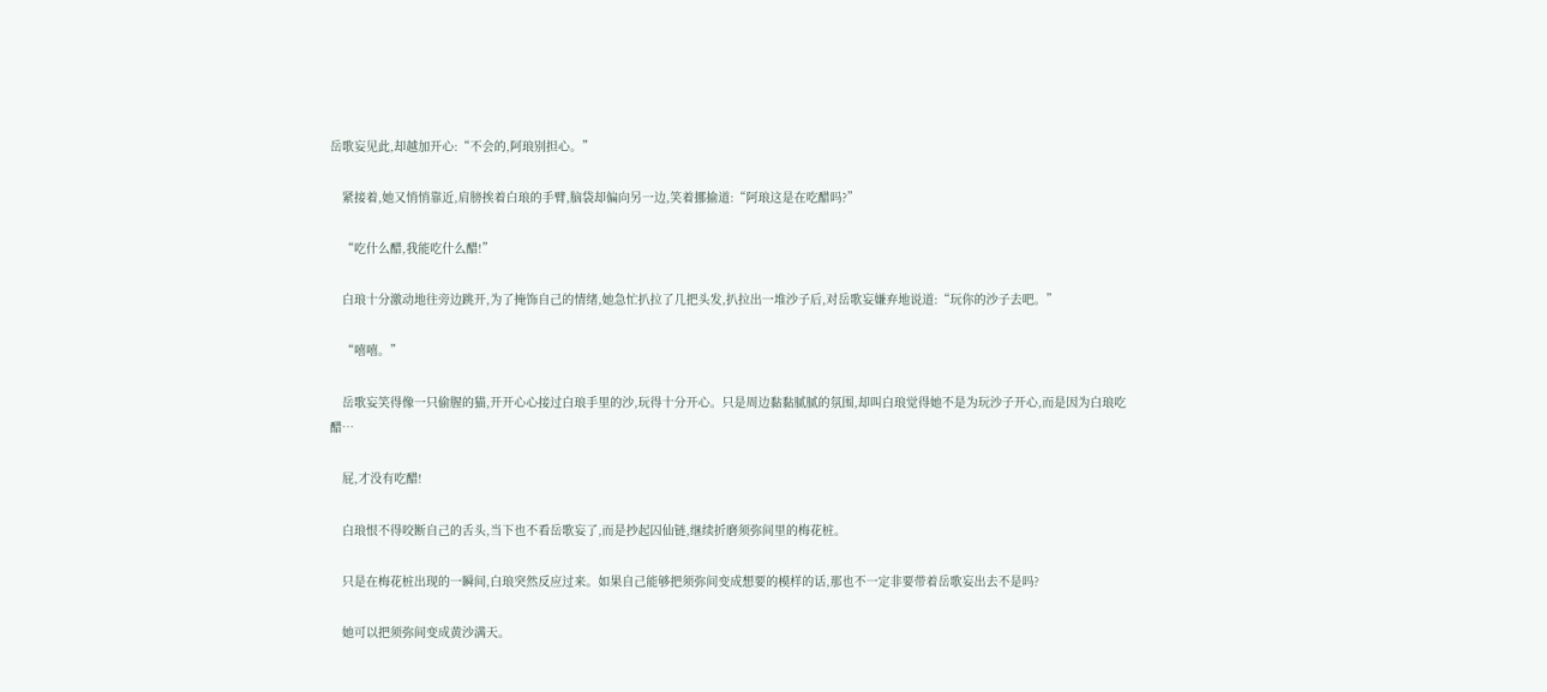岳歌妄见此,却越加开心:“不会的,阿琅别担心。”

    紧接着,她又悄悄靠近,肩膀挨着白琅的手臂,脑袋却偏向另一边,笑着挪揄道:“阿琅这是在吃醋吗?”

    “吃什么醋,我能吃什么醋!”

    白琅十分激动地往旁边跳开,为了掩饰自己的情绪,她急忙扒拉了几把头发,扒拉出一堆沙子后,对岳歌妄嫌弃地说道:“玩你的沙子去吧。”

    “嘻嘻。”

    岳歌妄笑得像一只偷腥的猫,开开心心接过白琅手里的沙,玩得十分开心。只是周边黏黏腻腻的氛围,却叫白琅觉得她不是为玩沙子开心,而是因为白琅吃醋…

    屁,才没有吃醋!

    白琅恨不得咬断自己的舌头,当下也不看岳歌妄了,而是抄起囚仙链,继续折磨须弥间里的梅花桩。

    只是在梅花桩出现的一瞬间,白琅突然反应过来。如果自己能够把须弥间变成想要的模样的话,那也不一定非要带着岳歌妄出去不是吗?

    她可以把须弥间变成黄沙满天。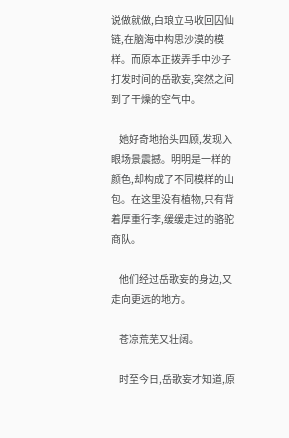说做就做,白琅立马收回囚仙链,在脑海中构思沙漠的模样。而原本正拨弄手中沙子打发时间的岳歌妄,突然之间到了干燥的空气中。

    她好奇地抬头四顾,发现入眼场景震撼。明明是一样的颜色,却构成了不同模样的山包。在这里没有植物,只有背着厚重行李,缓缓走过的骆驼商队。

    他们经过岳歌妄的身边,又走向更远的地方。

    苍凉荒芜又壮阔。

    时至今日,岳歌妄才知道,原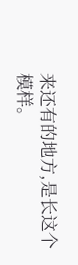来还有的地方,是长这个模样。